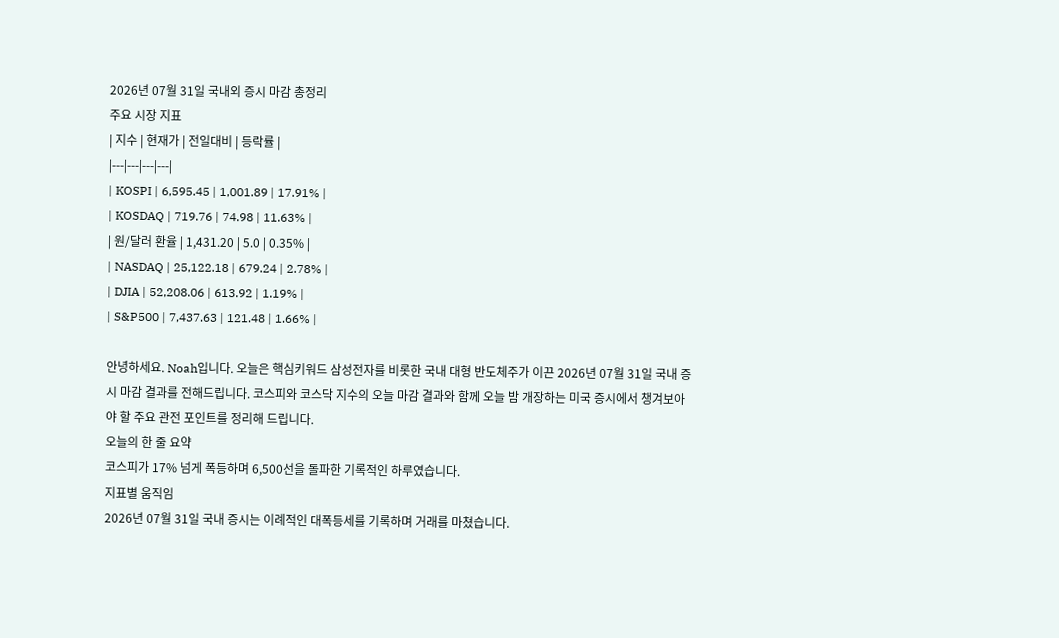2026년 07월 31일 국내외 증시 마감 총정리
주요 시장 지표
| 지수 | 현재가 | 전일대비 | 등락률 |
|---|---|---|---|
| KOSPI | 6,595.45 | 1,001.89 | 17.91% |
| KOSDAQ | 719.76 | 74.98 | 11.63% |
| 원/달러 환율 | 1,431.20 | 5.0 | 0.35% |
| NASDAQ | 25,122.18 | 679.24 | 2.78% |
| DJIA | 52,208.06 | 613.92 | 1.19% |
| S&P500 | 7,437.63 | 121.48 | 1.66% |

안녕하세요. Noah입니다. 오늘은 핵심키워드 삼성전자를 비롯한 국내 대형 반도체주가 이끈 2026년 07월 31일 국내 증시 마감 결과를 전해드립니다. 코스피와 코스닥 지수의 오늘 마감 결과와 함께 오늘 밤 개장하는 미국 증시에서 챙겨보아야 할 주요 관전 포인트를 정리해 드립니다.
오늘의 한 줄 요약
코스피가 17% 넘게 폭등하며 6,500선을 돌파한 기록적인 하루였습니다.
지표별 움직임
2026년 07월 31일 국내 증시는 이례적인 대폭등세를 기록하며 거래를 마쳤습니다.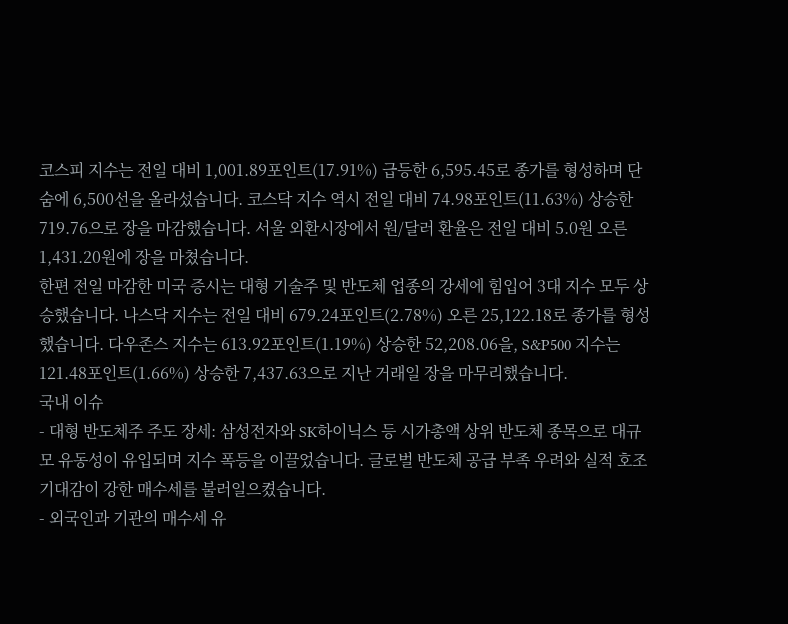코스피 지수는 전일 대비 1,001.89포인트(17.91%) 급등한 6,595.45로 종가를 형성하며 단숨에 6,500선을 올라섰습니다. 코스닥 지수 역시 전일 대비 74.98포인트(11.63%) 상승한 719.76으로 장을 마감했습니다. 서울 외환시장에서 원/달러 환율은 전일 대비 5.0원 오른 1,431.20원에 장을 마쳤습니다.
한편 전일 마감한 미국 증시는 대형 기술주 및 반도체 업종의 강세에 힘입어 3대 지수 모두 상승했습니다. 나스닥 지수는 전일 대비 679.24포인트(2.78%) 오른 25,122.18로 종가를 형성했습니다. 다우존스 지수는 613.92포인트(1.19%) 상승한 52,208.06을, S&P500 지수는 121.48포인트(1.66%) 상승한 7,437.63으로 지난 거래일 장을 마무리했습니다.
국내 이슈
- 대형 반도체주 주도 장세: 삼성전자와 SK하이닉스 등 시가총액 상위 반도체 종목으로 대규모 유동성이 유입되며 지수 폭등을 이끌었습니다. 글로벌 반도체 공급 부족 우려와 실적 호조 기대감이 강한 매수세를 불러일으켰습니다.
- 외국인과 기관의 매수세 유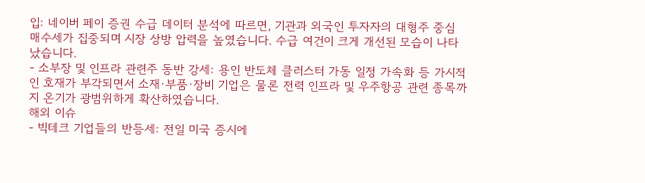입: 네이버 페이 증권 수급 데이터 분석에 따르면, 기관과 외국인 투자자의 대형주 중심 매수세가 집중되며 시장 상방 압력을 높였습니다. 수급 여건이 크게 개선된 모습이 나타났습니다.
- 소부장 및 인프라 관련주 동반 강세: 용인 반도체 클러스터 가동 일정 가속화 등 가시적인 호재가 부각되면서 소재·부품·장비 기업은 물론 전력 인프라 및 우주항공 관련 종목까지 온기가 광범위하게 확산하였습니다.
해외 이슈
- 빅테크 기업들의 반등세: 전일 미국 증시에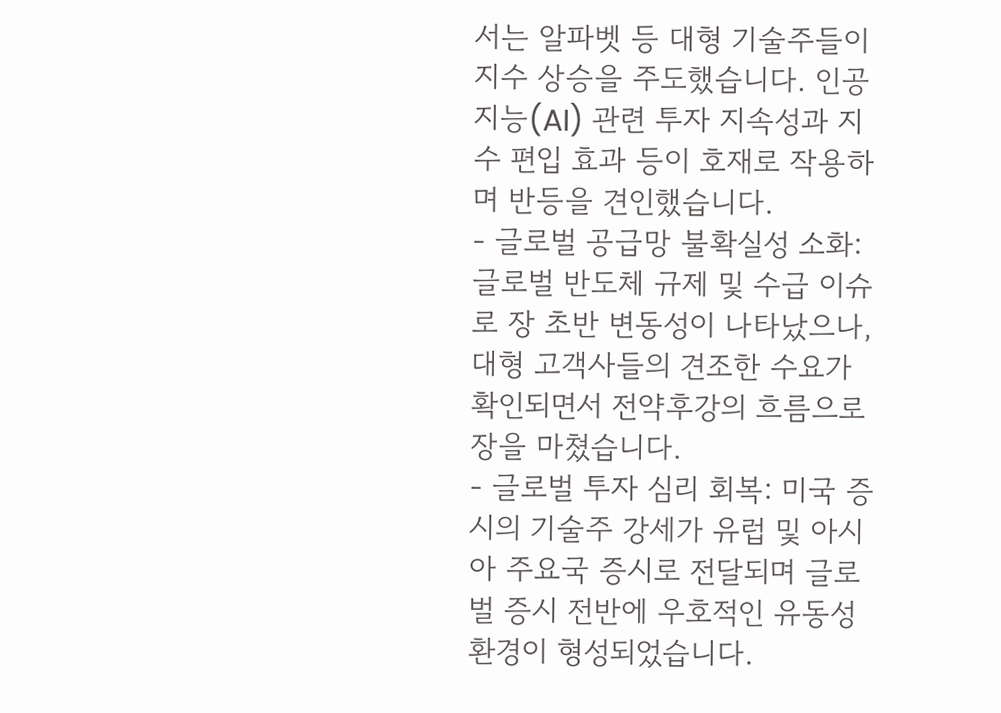서는 알파벳 등 대형 기술주들이 지수 상승을 주도했습니다. 인공지능(AI) 관련 투자 지속성과 지수 편입 효과 등이 호재로 작용하며 반등을 견인했습니다.
- 글로벌 공급망 불확실성 소화: 글로벌 반도체 규제 및 수급 이슈로 장 초반 변동성이 나타났으나, 대형 고객사들의 견조한 수요가 확인되면서 전약후강의 흐름으로 장을 마쳤습니다.
- 글로벌 투자 심리 회복: 미국 증시의 기술주 강세가 유럽 및 아시아 주요국 증시로 전달되며 글로벌 증시 전반에 우호적인 유동성 환경이 형성되었습니다.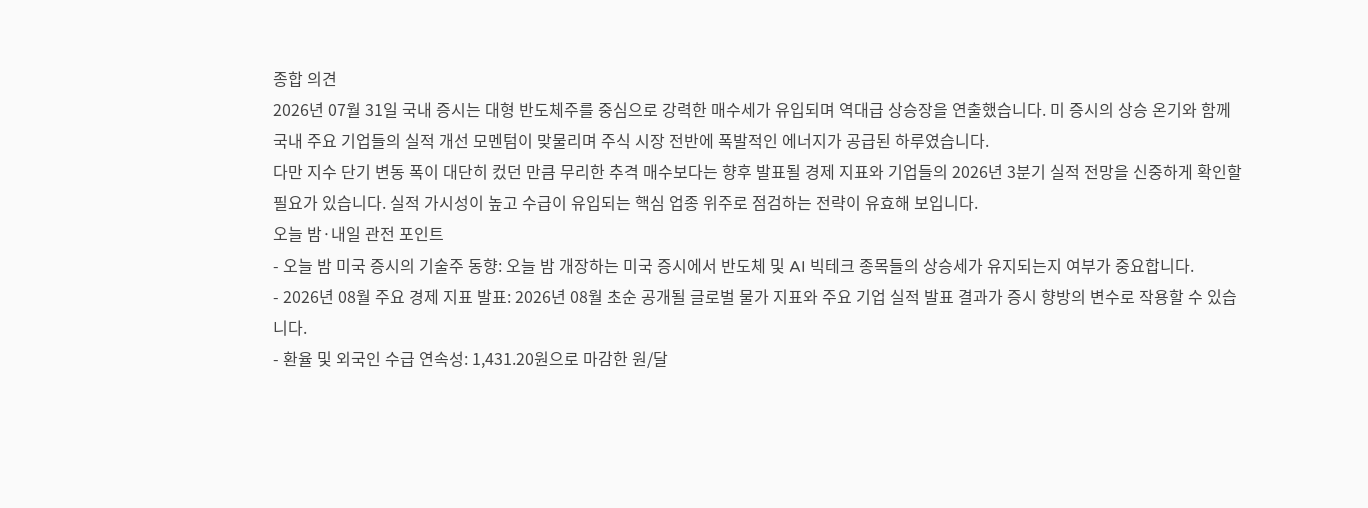종합 의견
2026년 07월 31일 국내 증시는 대형 반도체주를 중심으로 강력한 매수세가 유입되며 역대급 상승장을 연출했습니다. 미 증시의 상승 온기와 함께 국내 주요 기업들의 실적 개선 모멘텀이 맞물리며 주식 시장 전반에 폭발적인 에너지가 공급된 하루였습니다.
다만 지수 단기 변동 폭이 대단히 컸던 만큼 무리한 추격 매수보다는 향후 발표될 경제 지표와 기업들의 2026년 3분기 실적 전망을 신중하게 확인할 필요가 있습니다. 실적 가시성이 높고 수급이 유입되는 핵심 업종 위주로 점검하는 전략이 유효해 보입니다.
오늘 밤·내일 관전 포인트
- 오늘 밤 미국 증시의 기술주 동향: 오늘 밤 개장하는 미국 증시에서 반도체 및 AI 빅테크 종목들의 상승세가 유지되는지 여부가 중요합니다.
- 2026년 08월 주요 경제 지표 발표: 2026년 08월 초순 공개될 글로벌 물가 지표와 주요 기업 실적 발표 결과가 증시 향방의 변수로 작용할 수 있습니다.
- 환율 및 외국인 수급 연속성: 1,431.20원으로 마감한 원/달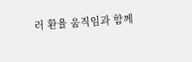러 환율 움직임과 함께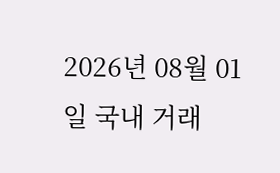2026년 08월 01일 국내 거래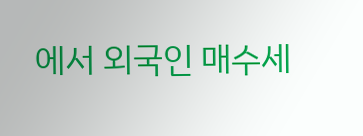에서 외국인 매수세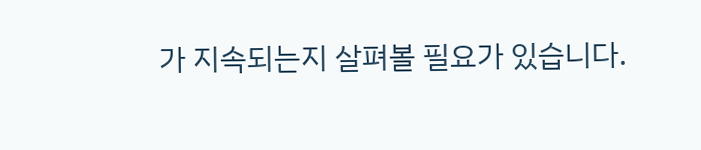가 지속되는지 살펴볼 필요가 있습니다.